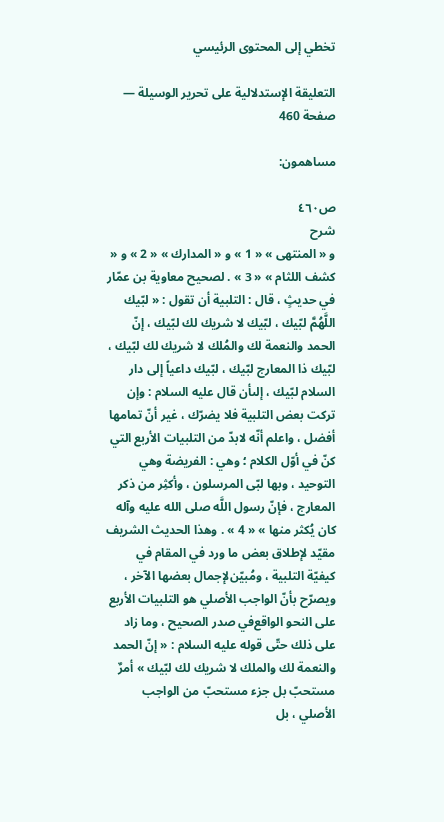تخطي إلى المحتوى الرئيسي

التعليقة الإستدلالية على تحرير الوسيلة — صفحة 460

مساهمون:

ص٤٦٠
شرح
و « المنتهى » « 1 » و « المدارك » « 2 » و « كشف اللثام » « 3 » . لصحيح معاوية بن عمّار في حديثٍ ، قال : التلبية أن تقول : « لبّيك اللَّهُمَّ لبّيك ، لبّيك لا شريك لك لبّيك ، إنّ الحمد والنعمة لك والمُلك لا شريك لك لبّيك ، لبّيك ذا المعارج لبّيك ، لبّيك داعياً إلى دار السلام لبّيك ، إلىأن قال عليه السلام : وإن تركت بعض التلبية فلا يضرّك ، غير أنّ تمامها أفضل ، واعلم أنّه لابدّ من التلبيات الأربع التي كنّ في أوّل الكلام ؛ وهي : الفريضة وهي التوحيد ، وبها لبّى المرسلون ، وأكثِر من ذكر المعارج ، فإنّ رسول اللَّه صلى الله عليه وآله كان يُكثر منها » « 4 » . وهذا الحديث الشريف مقيّد لإطلاق بعض ما ورد في المقام في كيفيّة التلبية ، ومُبيّن‌لإجمال بعضها الآخر ، ويصرّح بأنّ الواجب الأصلي هو التلبيات الأربع على النحو الواقع‌في صدر الصحيح ، وما زاد على ذلك حتّى قوله عليه السلام : « إنّ الحمد والنعمة لك والملك لا شريك لك لبّيك » أمرٌ مستحبّ بل جزء مستحبّ من الواجب الأصلي ، بل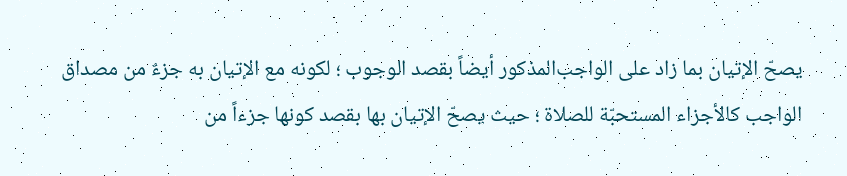يصحّ الإتيان بما زاد على الواجب‌المذكور أيضاً بقصد الوجوب ؛ لكونه مع الإتيان به جزءٌ من مصداق الواجب كالأجزاء المستحبّة للصلاة ؛ حيث يصحّ الإتيان بها بقصد كونها جزءاً من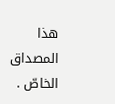هذا المصداق الخاصّ .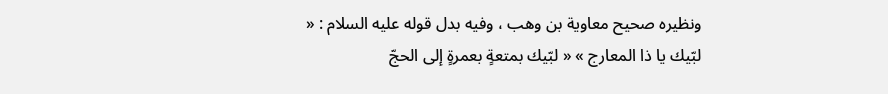ونظيره صحيح معاوية بن وهب ، وفيه بدل قوله عليه السلام : « لبّيك يا ذا المعارج » « لبّيك بمتعةٍ بعمرةٍ إلى الحجّ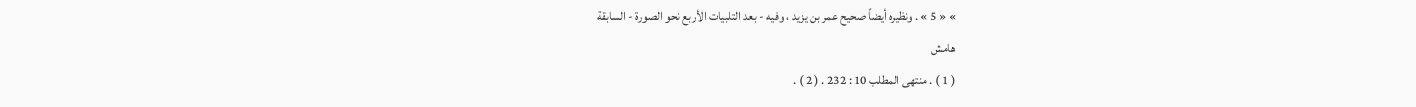» « 5 » . ونظيره أيضاً صحيح عمر بن يزيد ، وفيه - بعد التلبيات الأربع نحو الصورة - السابقة
هامش
( 1 ) . منتهى المطلب 10 : 232 . ( 2 ) .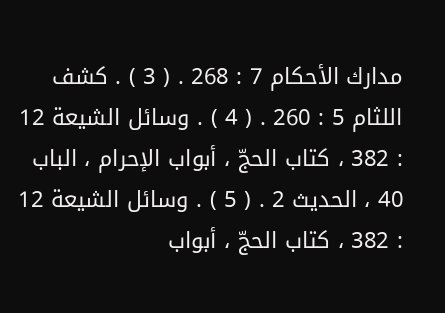مدارك الأحكام 7 : 268 . ( 3 ) . كشف اللثام 5 : 260 . ( 4 ) . وسائل الشيعة 12 : 382 ، كتاب الحجّ ، أبواب الإحرام ، الباب 40 ، الحديث 2 . ( 5 ) . وسائل الشيعة 12 : 382 ، كتاب الحجّ ، أبواب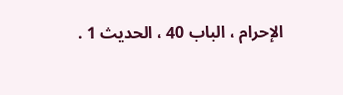الإحرام ، الباب 40 ، الحديث 1 .